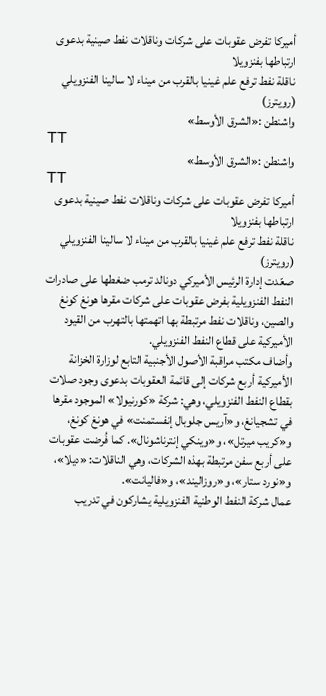أميركا تفرض عقوبات على شركات وناقلات نفط صينية بدعوى ارتباطها بفنزويلا
ناقلة نفط ترفع علم غينيا بالقرب من ميناء لا سالينا الفنزويلي (رويترز)
واشنطن :«الشرق الأوسط»
TT
واشنطن :«الشرق الأوسط»
TT
أميركا تفرض عقوبات على شركات وناقلات نفط صينية بدعوى ارتباطها بفنزويلا
ناقلة نفط ترفع علم غينيا بالقرب من ميناء لا سالينا الفنزويلي (رويترز)
صعّدت إدارة الرئيس الأميركي دونالد ترمب ضغطها على صادرات النفط الفنزويلية بفرض عقوبات على شركات مقرها هونغ كونغ والصين، وناقلات نفط مرتبطة بها اتهمتها بالتهرب من القيود الأميركية على قطاع النفط الفنزويلي.
وأضاف مكتب مراقبة الأصول الأجنبية التابع لوزارة الخزانة الأميركية أربع شركات إلى قائمة العقوبات بدعوى وجود صلات بقطاع النفط الفنزويلي، وهي: شركة «كورنيولا» الموجود مقرها في تشجيانغ، و«آريس جلوبال إنفستمنت» في هونغ كونغ، و«كريب ميرتل»، و«وينكي إنترناشونال». كما فُرضت عقوبات على أربع سفن مرتبطة بهذه الشركات، وهي الناقلات: «ديلا»، و«نورد ستار»، و«روزاليند»، و«فاليانت».
عمال شركة النفط الوطنية الفنزويلية يشاركون في تدريب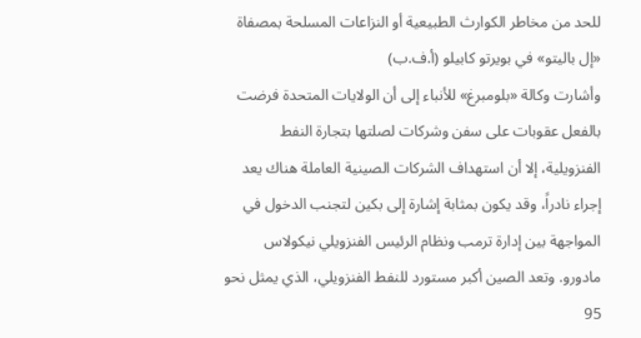للحد من مخاطر الكوارث الطبيعية أو النزاعات المسلحة بمصفاة «إل باليتو» في بويرتو كابيلو (أ.ف.ب)
وأشارت وكالة «بلومبرغ» للأنباء إلى أن الولايات المتحدة فرضت بالفعل عقوبات على سفن وشركات لصلتها بتجارة النفط الفنزويلية، إلا أن استهداف الشركات الصينية العاملة هناك يعد إجراء نادراً، وقد يكون بمثابة إشارة إلى بكين لتجنب الدخول في المواجهة بين إدارة ترمب ونظام الرئيس الفنزويلي نيكولاس مادورو. وتعد الصين أكبر مستورد للنفط الفنزويلي، الذي يمثل نحو 95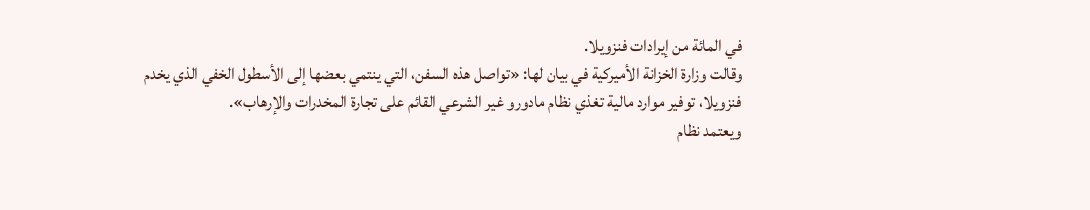في المائة من إيرادات فنزويلا.
وقالت وزارة الخزانة الأميركية في بيان لها: «تواصل هذه السفن، التي ينتمي بعضها إلى الأسطول الخفي الذي يخدم فنزويلا، توفير موارد مالية تغذي نظام مادورو غير الشرعي القائم على تجارة المخدرات والإرهاب».
ويعتمد نظام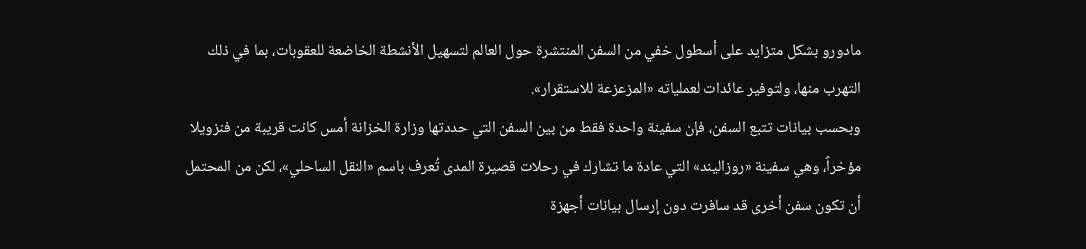مادورو بشكل متزايد على أسطول خفي من السفن المنتشرة حول العالم لتسهيل الأنشطة الخاضعة للعقوبات، بما في ذلك التهرب منها، ولتوفير عائدات لعملياته «المزعزعة للاستقرار».
وبحسب بيانات تتبع السفن، فإن سفينة واحدة فقط من بين السفن التي حددتها وزارة الخزانة أمس كانت قريبة من فنزويلا مؤخراً، وهي سفينة «روزاليند» التي عادة ما تشارك في رحلات قصيرة المدى تُعرف باسم «النقل الساحلي»، لكن من المحتمل أن تكون سفن أخرى قد سافرت دون إرسال بيانات أجهزة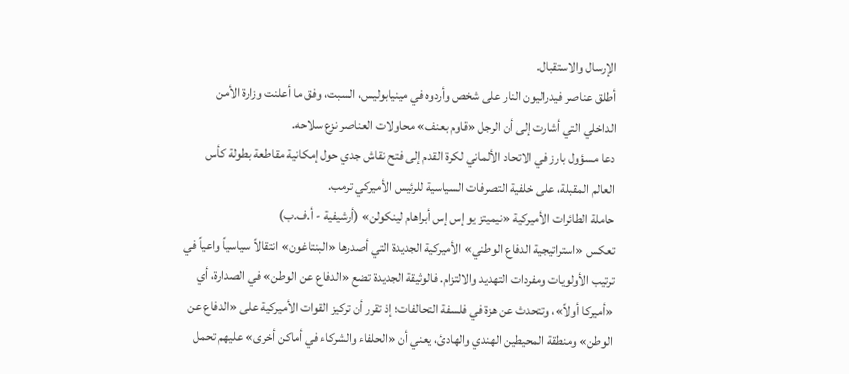الإرسال والاستقبال.
أطلق عناصر فيدراليون النار على شخص وأردوه في مينيابوليس، السبت، وفق ما أعلنت وزارة الأمن الداخلي التي أشارت إلى أن الرجل «قاوم بعنف» محاولات العناصر نزع سلاحه.
دعا مسؤول بارز في الاتحاد الألماني لكرة القدم إلى فتح نقاش جدي حول إمكانية مقاطعة بطولة كأس العالم المقبلة، على خلفية التصرفات السياسية للرئيس الأميركي ترمب.
حاملة الطائرات الأميركية «نيميتز يو إس إس أبراهام لينكولن» (أرشيفية - أ.ف.ب)
تعكس «استراتيجية الدفاع الوطني» الأميركية الجديدة التي أصدرها «البنتاغون» انتقالاً سياسياً واعياً في ترتيب الأولويات ومفردات التهديد والالتزام. فالوثيقة الجديدة تضع «الدفاع عن الوطن» في الصدارة، أي «أميركا أولاً»، وتتحدث عن هزة في فلسفة التحالفات؛ إذ تقرر أن تركيز القوات الأميركية على «الدفاع عن الوطن» ومنطقة المحيطين الهندي والهادئ، يعني أن «الحلفاء والشركاء في أماكن أخرى» عليهم تحمل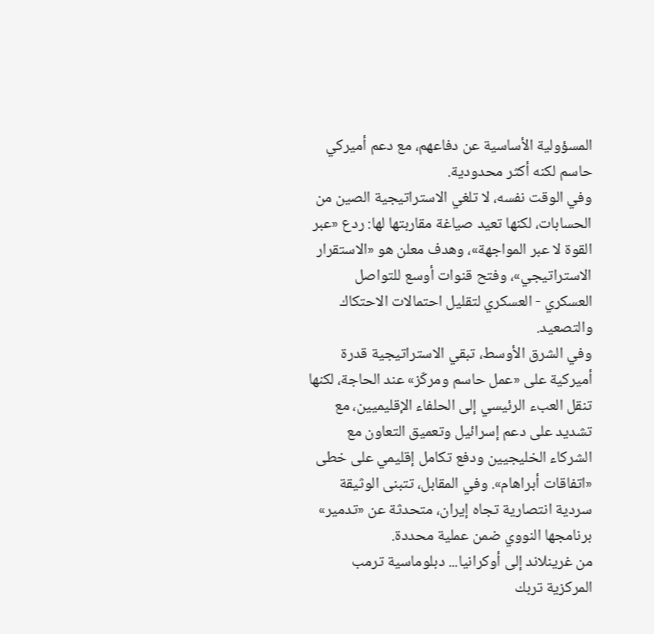المسؤولية الأساسية عن دفاعهم، مع دعم أميركي حاسم لكنه أكثر محدودية.
وفي الوقت نفسه، لا تلغي الاستراتيجية الصين من الحسابات، لكنها تعيد صياغة مقاربتها لها: ردع «عبر القوة لا عبر المواجهة»، وهدف معلن هو «الاستقرار الاستراتيجي»، وفتح قنوات أوسع للتواصل العسكري - العسكري لتقليل احتمالات الاحتكاك والتصعيد.
وفي الشرق الأوسط، تبقي الاستراتيجية قدرة أميركية على «عمل حاسم ومركّز» عند الحاجة، لكنها تنقل العبء الرئيسي إلى الحلفاء الإقليميين، مع تشديد على دعم إسرائيل وتعميق التعاون مع الشركاء الخليجيين ودفع تكامل إقليمي على خطى «اتفاقات أبراهام». وفي المقابل، تتبنى الوثيقة سردية انتصارية تجاه إيران، متحدثة عن «تدمير» برنامجها النووي ضمن عملية محددة.
من غرينلاند إلى أوكرانيا... دبلوماسية ترمب المركزية تربك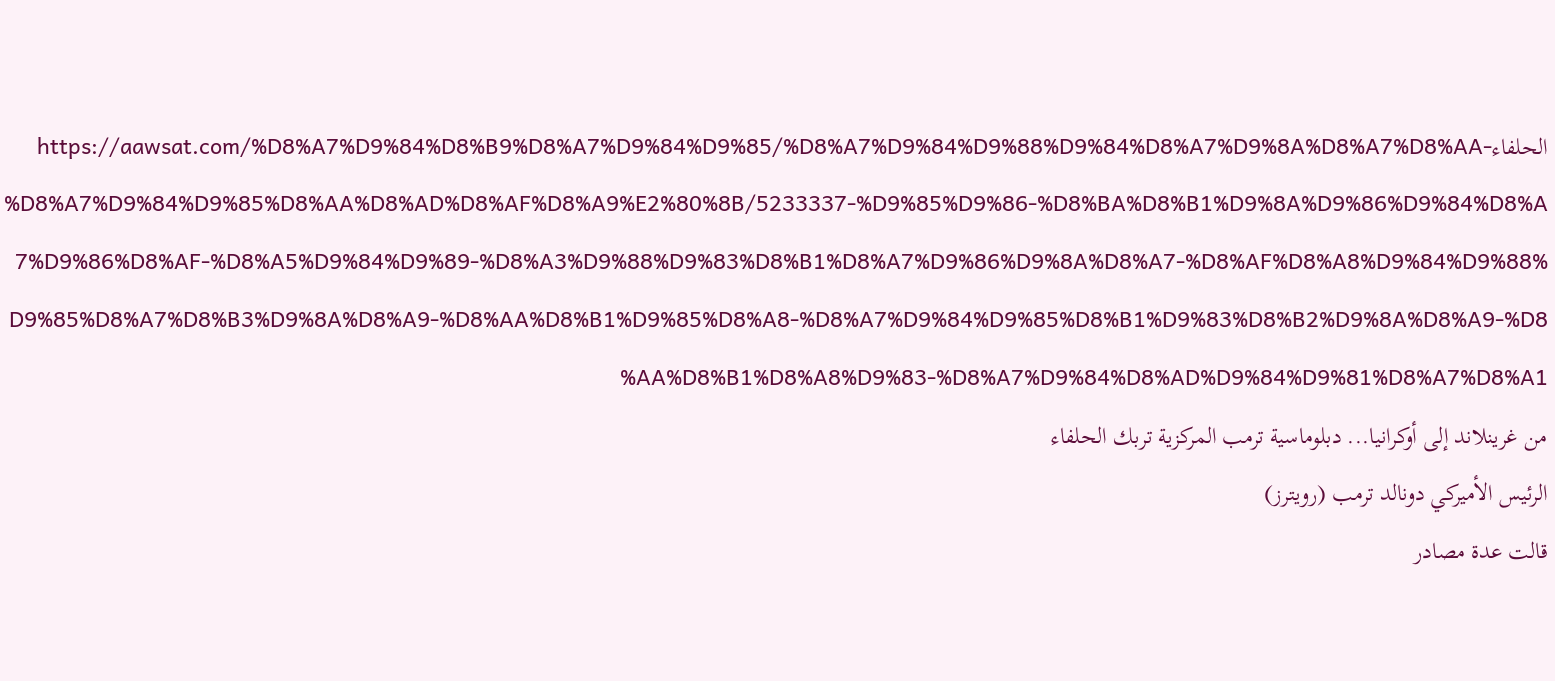الحلفاءhttps://aawsat.com/%D8%A7%D9%84%D8%B9%D8%A7%D9%84%D9%85/%D8%A7%D9%84%D9%88%D9%84%D8%A7%D9%8A%D8%A7%D8%AA-%D8%A7%D9%84%D9%85%D8%AA%D8%AD%D8%AF%D8%A9%E2%80%8B/5233337-%D9%85%D9%86-%D8%BA%D8%B1%D9%8A%D9%86%D9%84%D8%A7%D9%86%D8%AF-%D8%A5%D9%84%D9%89-%D8%A3%D9%88%D9%83%D8%B1%D8%A7%D9%86%D9%8A%D8%A7-%D8%AF%D8%A8%D9%84%D9%88%D9%85%D8%A7%D8%B3%D9%8A%D8%A9-%D8%AA%D8%B1%D9%85%D8%A8-%D8%A7%D9%84%D9%85%D8%B1%D9%83%D8%B2%D9%8A%D8%A9-%D8%AA%D8%B1%D8%A8%D9%83-%D8%A7%D9%84%D8%AD%D9%84%D9%81%D8%A7%D8%A1
من غرينلاند إلى أوكرانيا... دبلوماسية ترمب المركزية تربك الحلفاء
الرئيس الأميركي دونالد ترمب (رويترز)
قالت عدة مصادر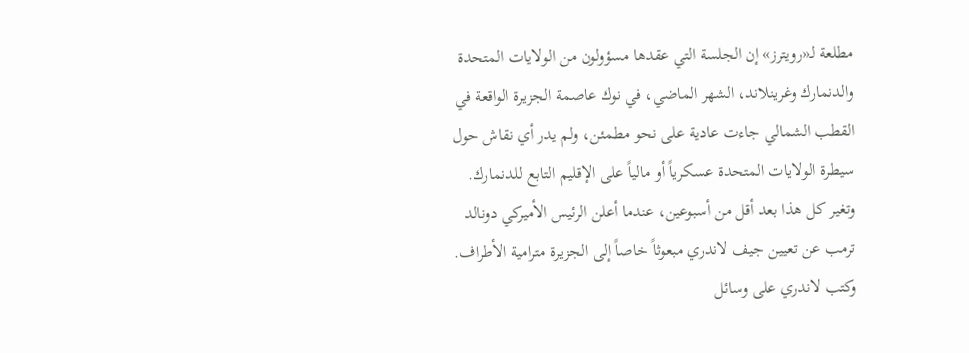مطلعة لـ«رويترز» إن الجلسة التي عقدها مسؤولون من الولايات المتحدة والدنمارك وغرينلاند، الشهر الماضي، في نوك عاصمة الجزيرة الواقعة في القطب الشمالي جاءت عادية على نحو مطمئن، ولم يدر أي نقاش حول سيطرة الولايات المتحدة عسكرياً أو مالياً على الإقليم التابع للدنمارك.
وتغير كل هذا بعد أقل من أسبوعين، عندما أعلن الرئيس الأميركي دونالد ترمب عن تعيين جيف لاندري مبعوثاً خاصاً إلى الجزيرة مترامية الأطراف.
وكتب لاندري على وسائل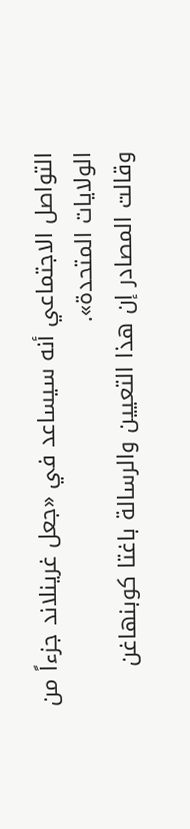التواصل الاجتماعي أنه سيساعد في «جعل غرينلاند جزءاً من الولايات المتحدة».
وقالت المصادر إن هذا التعيين والرسالة باغتا كوبنهاغن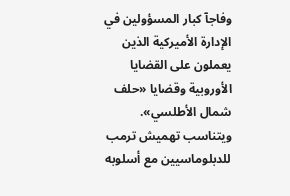وفاجآ كبار المسؤولين في الإدارة الأميركية الذين يعملون على القضايا الأوروبية وقضايا «حلف شمال الأطلسي».
ويتناسب تهميش ترمب للدبلوماسيين مع أسلوبه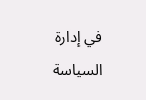في إدارة السياسة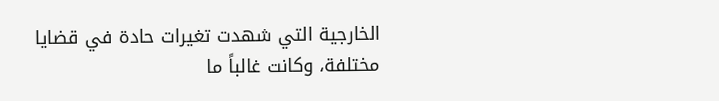الخارجية التي شهدت تغيرات حادة في قضايا مختلفة، وكانت غالباً ما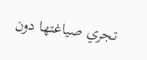تجري صياغتها دون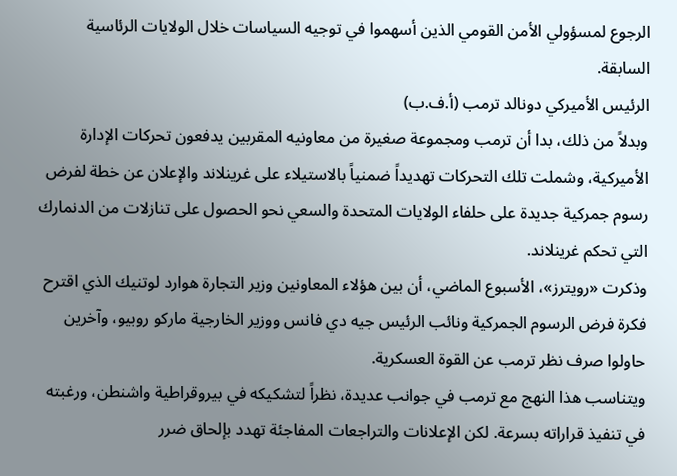الرجوع لمسؤولي الأمن القومي الذين أسهموا في توجيه السياسات خلال الولايات الرئاسية السابقة.
الرئيس الأميركي دونالد ترمب (أ.ف.ب)
وبدلاً من ذلك، بدا أن ترمب ومجموعة صغيرة من معاونيه المقربين يدفعون تحركات الإدارة الأميركية، وشملت تلك التحركات تهديداً ضمنياً بالاستيلاء على غرينلاند والإعلان عن خطة لفرض رسوم جمركية جديدة على حلفاء الولايات المتحدة والسعي نحو الحصول على تنازلات من الدنمارك التي تحكم غرينلاند.
وذكرت «رويترز»، الأسبوع الماضي، أن بين هؤلاء المعاونين وزير التجارة هوارد لوتنيك الذي اقترح فكرة فرض الرسوم الجمركية ونائب الرئيس جيه دي فانس ووزير الخارجية ماركو روبيو، وآخرين حاولوا صرف نظر ترمب عن القوة العسكرية.
ويتناسب هذا النهج مع ترمب في جوانب عديدة، نظراً لتشكيكه في بيروقراطية واشنطن، ورغبته في تنفيذ قراراته بسرعة. لكن الإعلانات والتراجعات المفاجئة تهدد بإلحاق ضرر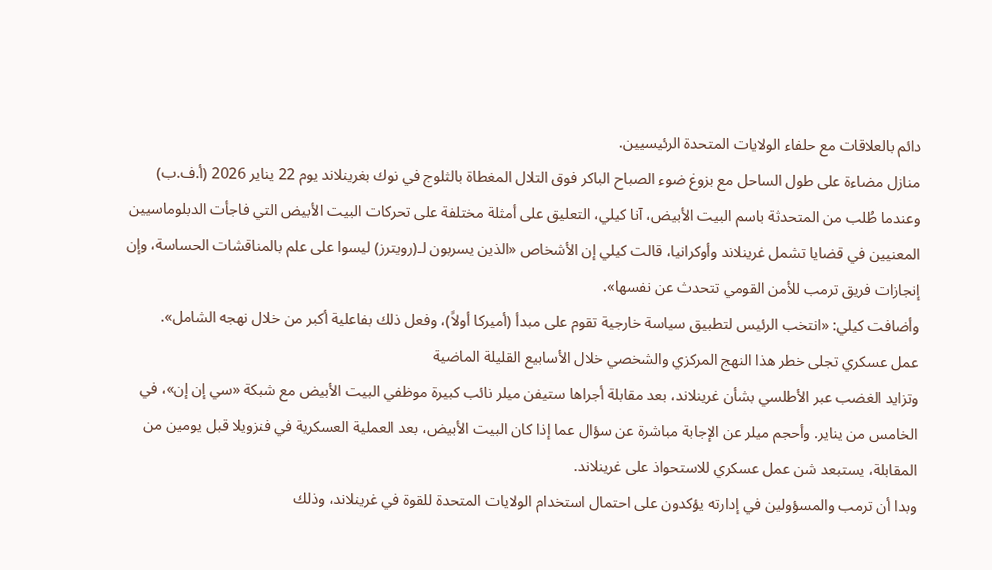دائم بالعلاقات مع حلفاء الولايات المتحدة الرئيسيين.
منازل مضاءة على طول الساحل مع بزوغ ضوء الصباح الباكر فوق التلال المغطاة بالثلوج في نوك بغرينلاند يوم 22 يناير 2026 (أ.ف.ب)
وعندما طُلب من المتحدثة باسم البيت الأبيض، آنا كيلي، التعليق على أمثلة مختلفة على تحركات البيت الأبيض التي فاجأت الدبلوماسيين المعنيين في قضايا تشمل غرينلاند وأوكرانيا، قالت كيلي إن الأشخاص «الذين يسربون لـ(رويترز) ليسوا على علم بالمناقشات الحساسة، وإن إنجازات فريق ترمب للأمن القومي تتحدث عن نفسها».
وأضافت كيلي: «انتخب الرئيس لتطبيق سياسة خارجية تقوم على مبدأ (أميركا أولاً)، وفعل ذلك بفاعلية أكبر من خلال نهجه الشامل».
عمل عسكري تجلى خطر هذا النهج المركزي والشخصي خلال الأسابيع القليلة الماضية
وتزايد الغضب عبر الأطلسي بشأن غرينلاند، بعد مقابلة أجراها ستيفن ميلر نائب كبيرة موظفي البيت الأبيض مع شبكة «سي إن إن»، في الخامس من يناير. وأحجم ميلر عن الإجابة مباشرة عن سؤال عما إذا كان البيت الأبيض، بعد العملية العسكرية في فنزويلا قبل يومين من المقابلة، يستبعد شن عمل عسكري للاستحواذ على غرينلاند.
وبدا أن ترمب والمسؤولين في إدارته يؤكدون على احتمال استخدام الولايات المتحدة للقوة في غرينلاند، وذلك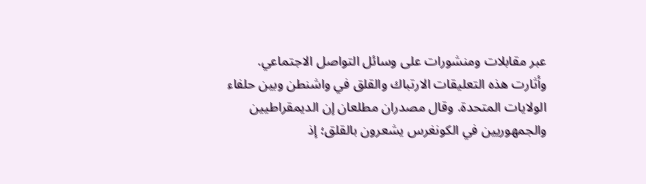عبر مقابلات ومنشورات على وسائل التواصل الاجتماعي.
وأثارت هذه التعليقات الارتباك والقلق في واشنطن وبين حلفاء الولايات المتحدة. وقال مصدران مطلعان إن الديمقراطيين والجمهوريين في الكونغرس يشعرون بالقلق؛ إذ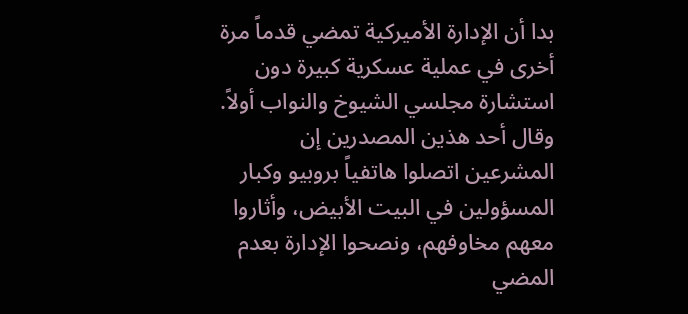بدا أن الإدارة الأميركية تمضي قدماً مرة أخرى في عملية عسكرية كبيرة دون استشارة مجلسي الشيوخ والنواب أولاً.
وقال أحد هذين المصدرين إن المشرعين اتصلوا هاتفياً بروبيو وكبار المسؤولين في البيت الأبيض، وأثاروا معهم مخاوفهم، ونصحوا الإدارة بعدم المضي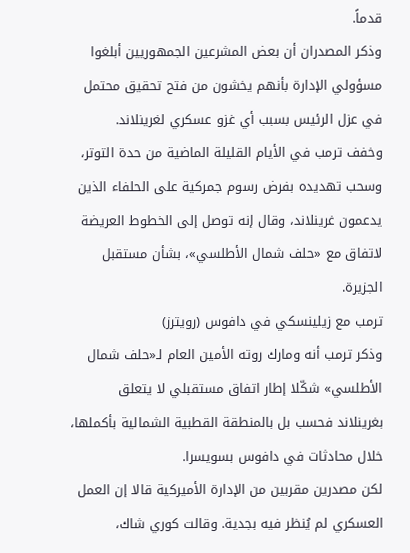قدماً.
وذكر المصدران أن بعض المشرعين الجمهوريين أبلغوا مسؤولي الإدارة بأنهم يخشون من فتح تحقيق محتمل في عزل الرئيس بسبب أي غزو عسكري لغرينلاند.
وخفف ترمب في الأيام القليلة الماضية من حدة التوتر، وسحب تهديده بفرض رسوم جمركية على الحلفاء الذين يدعمون غرينلاند، وقال إنه توصل إلى الخطوط العريضة لاتفاق مع «حلف شمال الأطلسي»، بشأن مستقبل الجزيرة.
ترمب مع زيلينسكي في دافوس (رويترز)
وذكر ترمب أنه ومارك روته الأمين العام لـ«حلف شمال الأطلسي» شكّلا إطار اتفاق مستقبلي لا يتعلق بغرينلاند فحسب بل بالمنطقة القطبية الشمالية بأكملها، خلال محادثات في دافوس بسويسرا.
لكن مصدرين مقربين من الإدارة الأميركية قالا إن العمل العسكري لم يُنظر فيه بجدية. وقالت كوري شاك،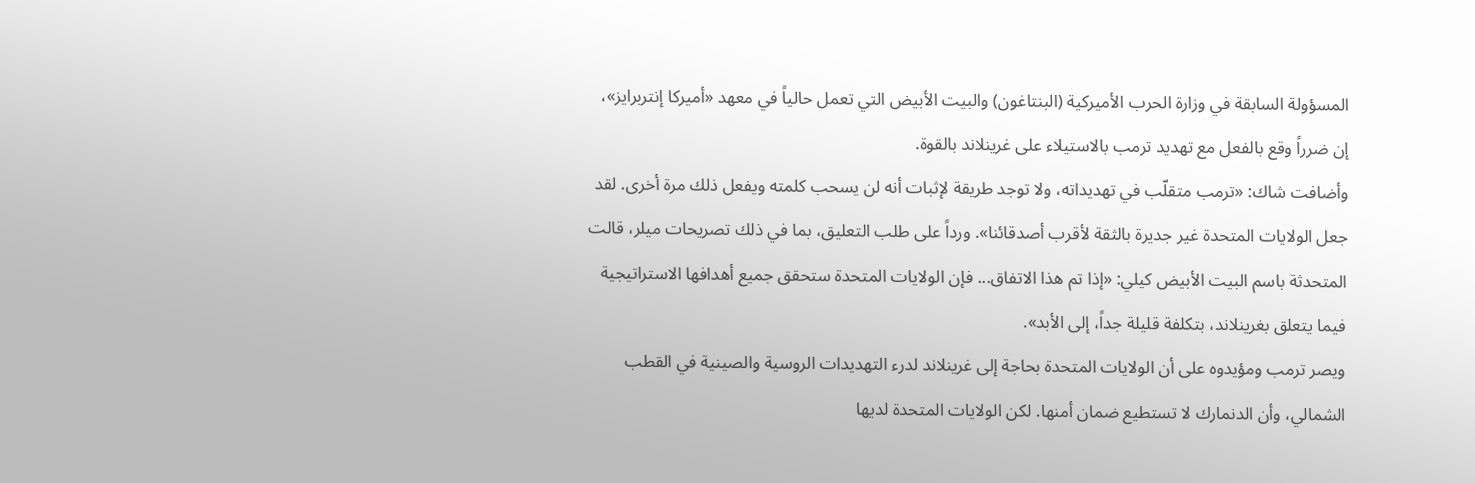المسؤولة السابقة في وزارة الحرب الأميركية (البنتاغون) والبيت الأبيض التي تعمل حالياً في معهد «أميركا إنتربرايز»، إن ضرراً وقع بالفعل مع تهديد ترمب بالاستيلاء على غرينلاند بالقوة.
وأضافت شاك: «ترمب متقلّب في تهديداته، ولا توجد طريقة لإثبات أنه لن يسحب كلمته ويفعل ذلك مرة أخرى. لقد جعل الولايات المتحدة غير جديرة بالثقة لأقرب أصدقائنا». ورداً على طلب التعليق، بما في ذلك تصريحات ميلر، قالت المتحدثة باسم البيت الأبيض كيلي: «إذا تم هذا الاتفاق... فإن الولايات المتحدة ستحقق جميع أهدافها الاستراتيجية فيما يتعلق بغرينلاند، بتكلفة قليلة جداً، إلى الأبد».
ويصر ترمب ومؤيدوه على أن الولايات المتحدة بحاجة إلى غرينلاند لدرء التهديدات الروسية والصينية في القطب الشمالي، وأن الدنمارك لا تستطيع ضمان أمنها. لكن الولايات المتحدة لديها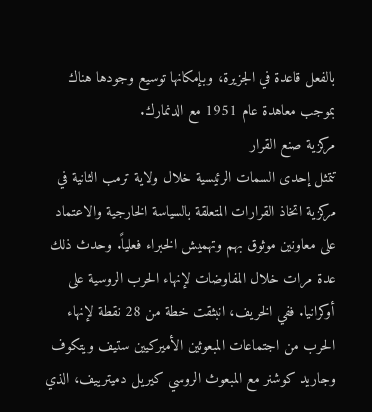بالفعل قاعدة في الجزيرة، وبإمكانها توسيع وجودها هناك بموجب معاهدة عام 1951 مع الدنمارك.
مركزية صنع القرار
تتمثل إحدى السمات الرئيسية خلال ولاية ترمب الثانية في مركزية اتخاذ القرارات المتعلقة بالسياسة الخارجية والاعتماد على معاونين موثوق بهم وتهميش الخبراء فعلياً. وحدث ذلك عدة مرات خلال المفاوضات لإنهاء الحرب الروسية على أوكرانيا. ففي الخريف، انبثقت خطة من 28 نقطة لإنهاء الحرب من اجتماعات المبعوثين الأميركيين ستيف ويتكوف وجاريد كوشنر مع المبعوث الروسي كيريل دميترييف، الذي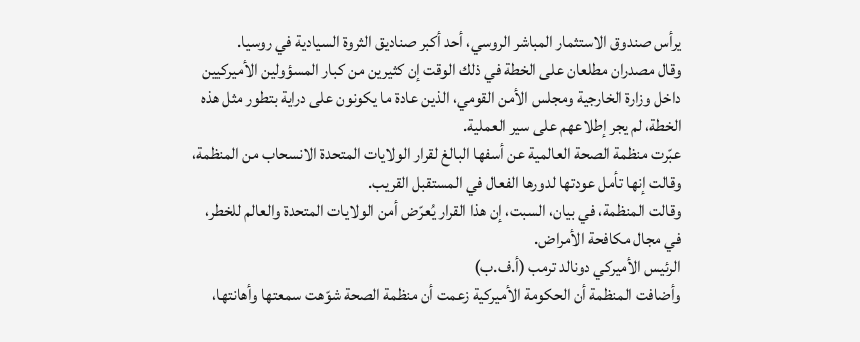يرأس صندوق الاستثمار المباشر الروسي، أحد أكبر صناديق الثروة السيادية في روسيا.
وقال مصدران مطلعان على الخطة في ذلك الوقت إن كثيرين من كبار المسؤولين الأميركيين داخل وزارة الخارجية ومجلس الأمن القومي، الذين عادة ما يكونون على دراية بتطور مثل هذه الخطة، لم يجر إطلاعهم على سير العملية.
عبّرت منظمة الصحة العالمية عن أسفها البالغ لقرار الولايات المتحدة الانسحاب من المنظمة، وقالت إنها تأمل عودتها لدورها الفعال في المستقبل القريب.
وقالت المنظمة، في بيان، السبت، إن هذا القرار يُعرّض أمن الولايات المتحدة والعالم للخطر، في مجال مكافحة الأمراض.
الرئيس الأميركي دونالد ترمب (أ.ف.ب)
وأضافت المنظمة أن الحكومة الأميركية زعمت أن منظمة الصحة شوّهت سمعتها وأهانتها،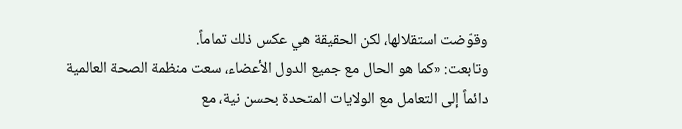وقوّضت استقلالها، لكن الحقيقة هي عكس ذلك تماماً.
وتابعت: «كما هو الحال مع جميع الدول الأعضاء، سعت منظمة الصحة العالمية دائماً إلى التعامل مع الولايات المتحدة بحسن نية، مع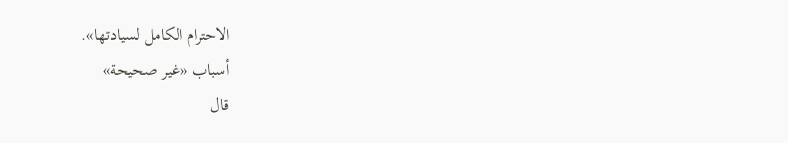الاحترام الكامل لسيادتها».
أسباب «غير صحيحة»
قال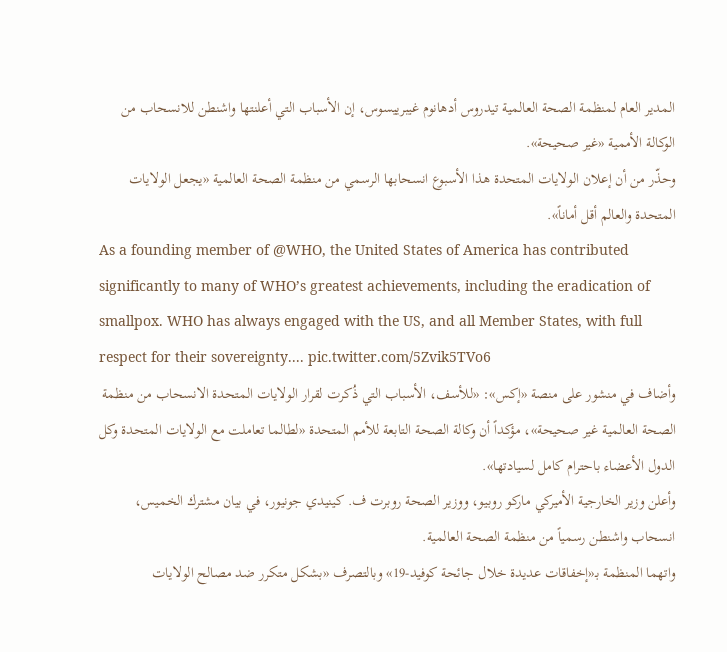المدير العام لمنظمة الصحة العالمية تيدروس أدهانوم غيبرييسوس، إن الأسباب التي أعلنتها واشنطن للانسحاب من الوكالة الأممية «غير صحيحة».
وحذّر من أن إعلان الولايات المتحدة هذا الأسبوع انسحابها الرسمي من منظمة الصحة العالمية «يجعل الولايات المتحدة والعالم أقل أماناً».
As a founding member of @WHO, the United States of America has contributed significantly to many of WHO’s greatest achievements, including the eradication of smallpox. WHO has always engaged with the US, and all Member States, with full respect for their sovereignty.... pic.twitter.com/5Zvik5TVo6
وأضاف في منشور على منصة «إكس»: «للأسف، الأسباب التي ذُكرت لقرار الولايات المتحدة الانسحاب من منظمة الصحة العالمية غير صحيحة»، مؤكداً أن وكالة الصحة التابعة للأمم المتحدة «لطالما تعاملت مع الولايات المتحدة وكل الدول الأعضاء باحترام كامل لسيادتها».
وأعلن وزير الخارجية الأميركي ماركو روبيو، ووزير الصحة روبرت ف. كينيدي جونيور، في بيان مشترك الخميس، انسحاب واشنطن رسمياً من منظمة الصحة العالمية.
واتهما المنظمة بـ«إخفاقات عديدة خلال جائحة كوفيد-19» وبالتصرف «بشكل متكرر ضد مصالح الولايات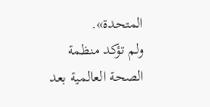المتحدة».
ولم تؤكد منظمة الصحة العالمية بعد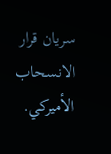سريان قرار الانسحاب الأميركي.